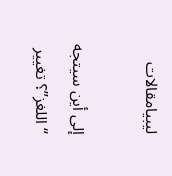ليبيامقالات

إلى أين سيتجه “اللغز”؟ تغيير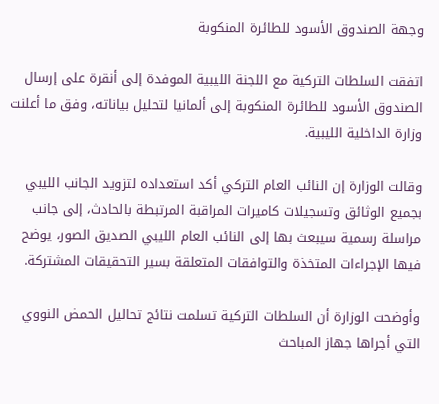وجهة الصندوق الأسود للطائرة المنكوبة

اتفقت السلطات التركية مع اللجنة الليبية الموفدة إلى أنقرة على إرسال الصندوق الأسود للطائرة المنكوبة إلى ألمانيا لتحليل بياناته، وفق ما أعلنت وزارة الداخلية الليبية.

وقالت الوزارة إن النائب العام التركي أكد استعداده لتزويد الجانب الليبي بجميع الوثائق وتسجيلات كاميرات المراقبة المرتبطة بالحادث، إلى جانب مراسلة رسمية سيبعث بها إلى النائب العام الليبي الصديق الصور، يوضح فيها الإجراءات المتخذة والتوافقات المتعلقة بسير التحقيقات المشتركة.

وأوضحت الوزارة أن السلطات التركية تسلمت نتائج تحاليل الحمض النووي التي أجراها جهاز المباحث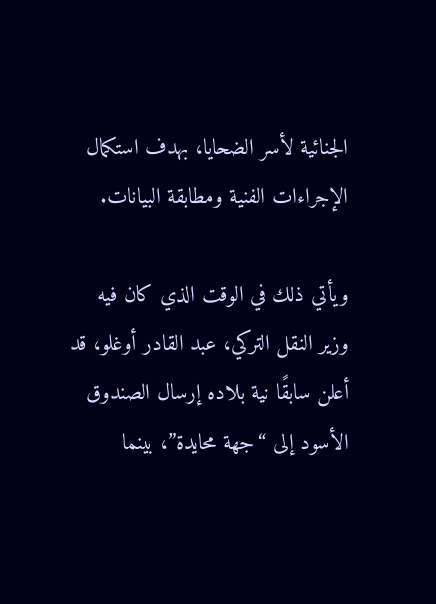الجنائية لأسر الضحايا، بهدف استكمال الإجراءات الفنية ومطابقة البيانات.

ويأتي ذلك في الوقت الذي كان فيه وزير النقل التركي، عبد القادر أوغلو، قد أعلن سابقًا نية بلاده إرسال الصندوق الأسود إلى “جهة محايدة”، بينما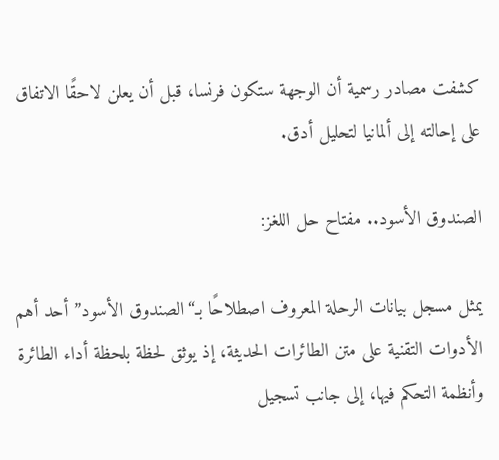كشفت مصادر رسمية أن الوجهة ستكون فرنسا، قبل أن يعلن لاحقًا الاتفاق على إحالته إلى ألمانيا لتحليل أدق.

الصندوق الأسود.. مفتاح حل اللغز:

يمثل مسجل بيانات الرحلة المعروف اصطلاحًا بـ“الصندوق الأسود” أحد أهم الأدوات التقنية على متن الطائرات الحديثة، إذ يوثق لحظة بلحظة أداء الطائرة وأنظمة التحكم فيها، إلى جانب تسجيل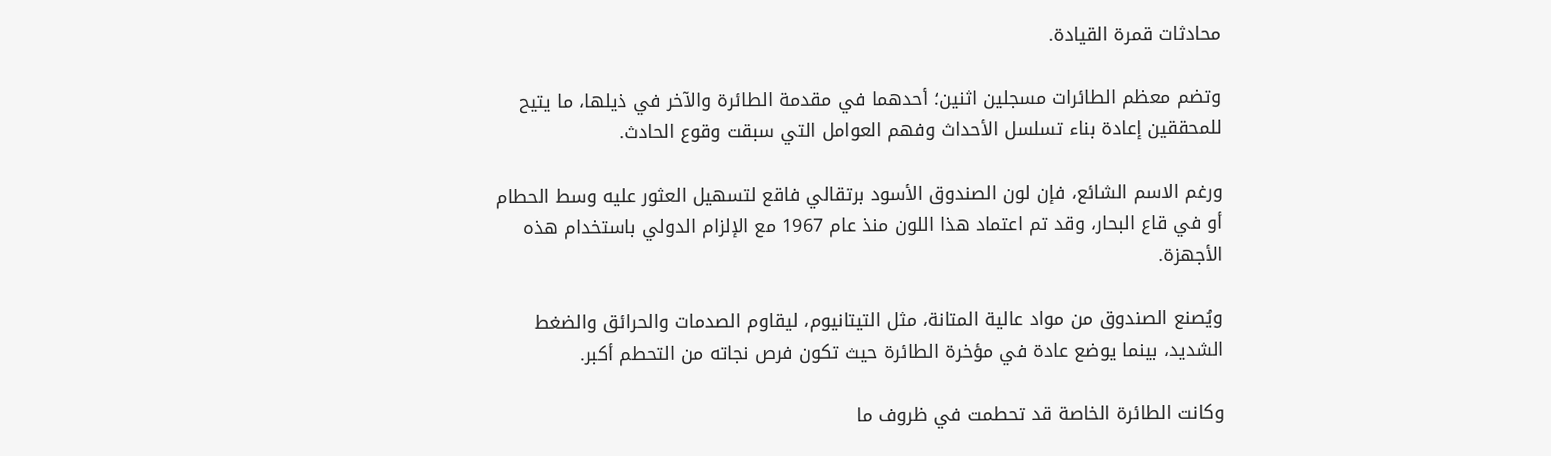محادثات قمرة القيادة.

وتضم معظم الطائرات مسجلين اثنين؛ أحدهما في مقدمة الطائرة والآخر في ذيلها، ما يتيح للمحققين إعادة بناء تسلسل الأحداث وفهم العوامل التي سبقت وقوع الحادث.

ورغم الاسم الشائع، فإن لون الصندوق الأسود برتقالي فاقع لتسهيل العثور عليه وسط الحطام أو في قاع البحار، وقد تم اعتماد هذا اللون منذ عام 1967 مع الإلزام الدولي باستخدام هذه الأجهزة.

ويُصنع الصندوق من مواد عالية المتانة، مثل التيتانيوم، ليقاوم الصدمات والحرائق والضغط الشديد، بينما يوضع عادة في مؤخرة الطائرة حيث تكون فرص نجاته من التحطم أكبر.

وكانت الطائرة الخاصة قد تحطمت في ظروف ما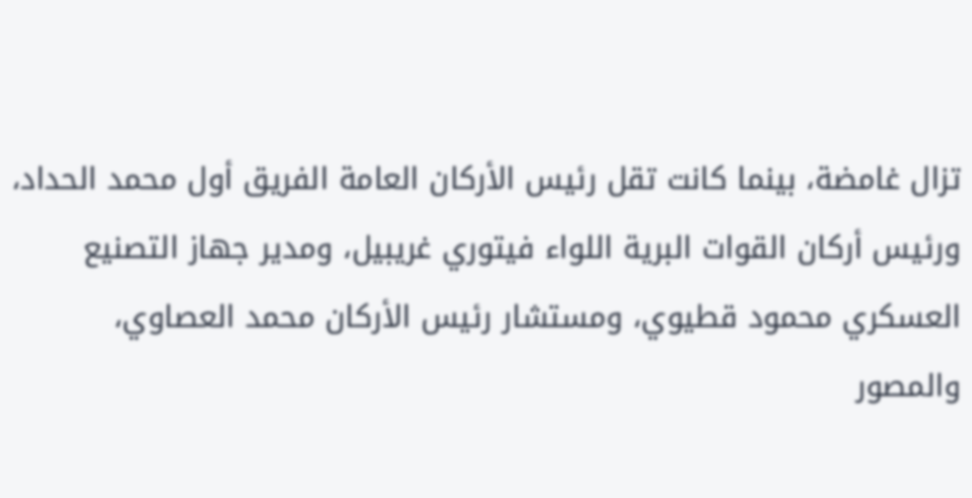تزال غامضة، بينما كانت تقل رئيس الأركان العامة الفريق أول محمد الحداد، ورئيس أركان القوات البرية اللواء فيتوري غريبيل، ومدير جهاز التصنيع العسكري محمود قطيوي، ومستشار رئيس الأركان محمد العصاوي، والمصور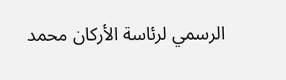الرسمي لرئاسة الأركان محمد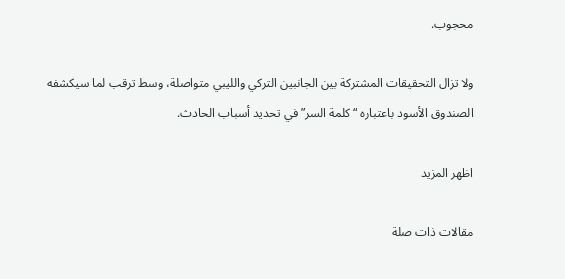محجوب.

ولا تزال التحقيقات المشتركة بين الجانبين التركي والليبي متواصلة، وسط ترقب لما سيكشفه الصندوق الأسود باعتباره “كلمة السر” في تحديد أسباب الحادث.

اظهر المزيد

مقالات ذات صلة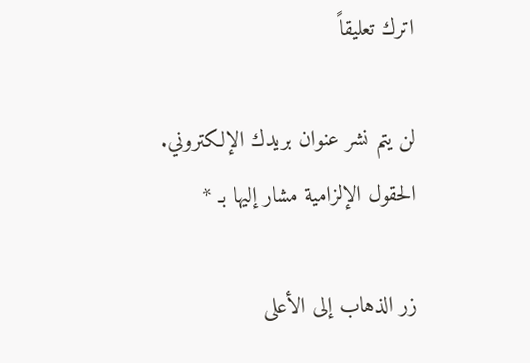اترك تعليقاً

لن يتم نشر عنوان بريدك الإلكتروني. الحقول الإلزامية مشار إليها بـ *

زر الذهاب إلى الأعلى